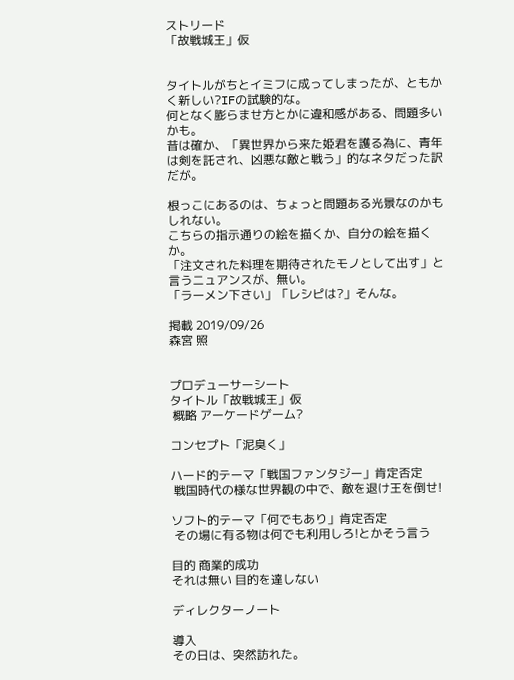ストリード
「故戦城王」仮


タイトルがちとイミフに成ってしまったが、ともかく新しい?IFの試験的な。
何となく膨らませ方とかに違和感がある、問題多いかも。
昔は確か、「異世界から来た姫君を護る為に、青年は剣を託され、凶悪な敵と戦う」的なネタだった訳だが。

根っこにあるのは、ちょっと問題ある光景なのかもしれない。
こちらの指示通りの絵を描くか、自分の絵を描くか。
「注文された料理を期待されたモノとして出す」と言うニュアンスが、無い。
「ラーメン下さい」「レシピは?」そんな。

掲載 2019/09/26
森宮 照


プロデューサーシート
タイトル「故戦城王」仮
 概略 アーケードゲーム?

コンセプト「泥臭く」

ハード的テーマ「戦国ファンタジー」肯定否定
 戦国時代の様な世界観の中で、敵を退け王を倒せ!

ソフト的テーマ「何でもあり」肯定否定
 その場に有る物は何でも利用しろ!とかそう言う

目的 商業的成功
それは無い 目的を達しない

ディレクターノート

導入
その日は、突然訪れた。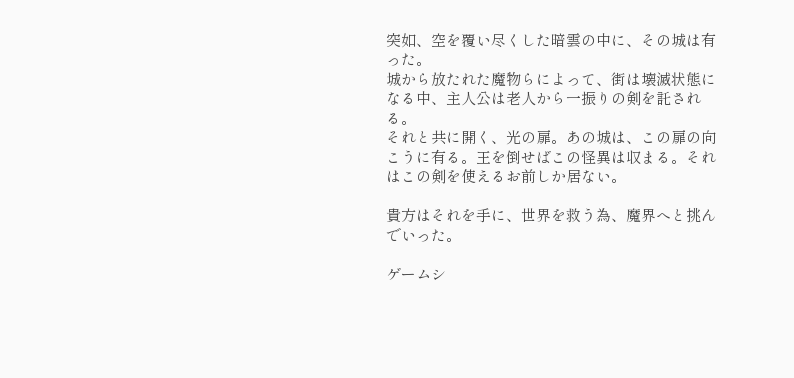突如、空を覆い尽くした暗雲の中に、その城は有った。
城から放たれた魔物らによって、街は壊滅状態になる中、主人公は老人から一振りの剣を託される。
それと共に開く、光の扉。あの城は、この扉の向こうに有る。王を倒せばこの怪異は収まる。それはこの剣を使えるお前しか居ない。

貴方はそれを手に、世界を救う為、魔界へと挑んでいった。

ゲームシ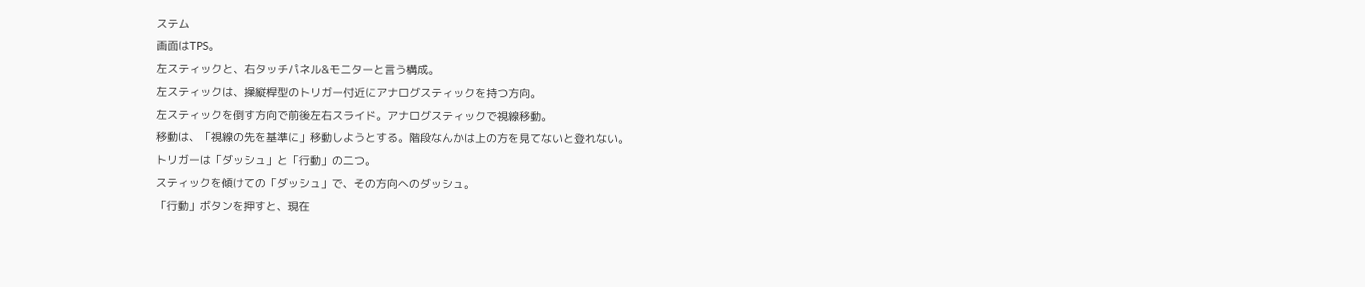ステム
画面はTPS。
左スティックと、右タッチパネル&モニターと言う構成。
左スティックは、操縦桿型のトリガー付近にアナログスティックを持つ方向。
左スティックを倒す方向で前後左右スライド。アナログスティックで視線移動。
移動は、「視線の先を基準に」移動しようとする。階段なんかは上の方を見てないと登れない。
トリガーは「ダッシュ」と「行動」の二つ。
スティックを傾けての「ダッシュ」で、その方向へのダッシュ。
「行動」ボタンを押すと、現在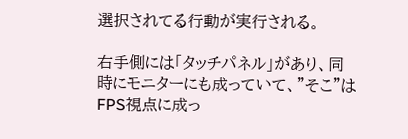選択されてる行動が実行される。

右手側には「タッチパネル」があり、同時にモニターにも成っていて、”そこ”はFPS視点に成っ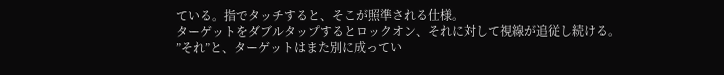ている。指でタッチすると、そこが照準される仕様。
ターゲットをダブルタップするとロックオン、それに対して視線が追従し続ける。
”それ”と、ターゲットはまた別に成ってい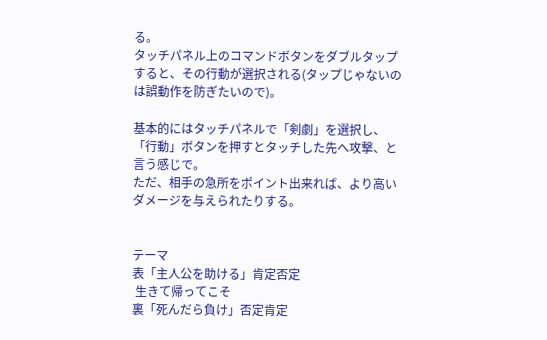る。
タッチパネル上のコマンドボタンをダブルタップすると、その行動が選択される(タップじゃないのは誤動作を防ぎたいので)。

基本的にはタッチパネルで「剣劇」を選択し、「行動」ボタンを押すとタッチした先へ攻撃、と言う感じで。
ただ、相手の急所をポイント出来れば、より高いダメージを与えられたりする。


テーマ
表「主人公を助ける」肯定否定
 生きて帰ってこそ
裏「死んだら負け」否定肯定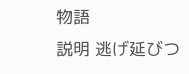物語
説明 逃げ延びつ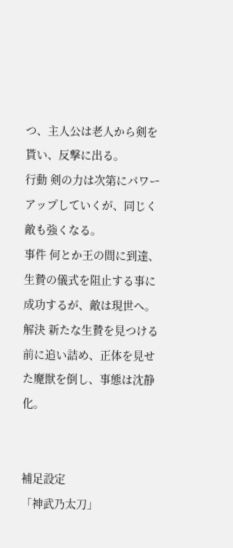つ、主人公は老人から剣を貰い、反撃に出る。
行動 剣の力は次第にパワーアップしていくが、同じく敵も強くなる。
事件 何とか王の間に到達、生贄の儀式を阻止する事に成功するが、敵は現世へ。
解決 新たな生贄を見つける前に追い詰め、正体を見せた魔獣を倒し、事態は沈静化。


補足設定
「神武乃太刀」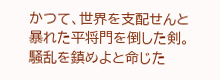かつて、世界を支配せんと暴れた平将門を倒した剣。騒乱を鎮めよと命じた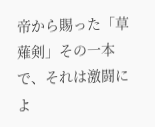帝から賜った「草薙剣」その一本で、それは激闘によ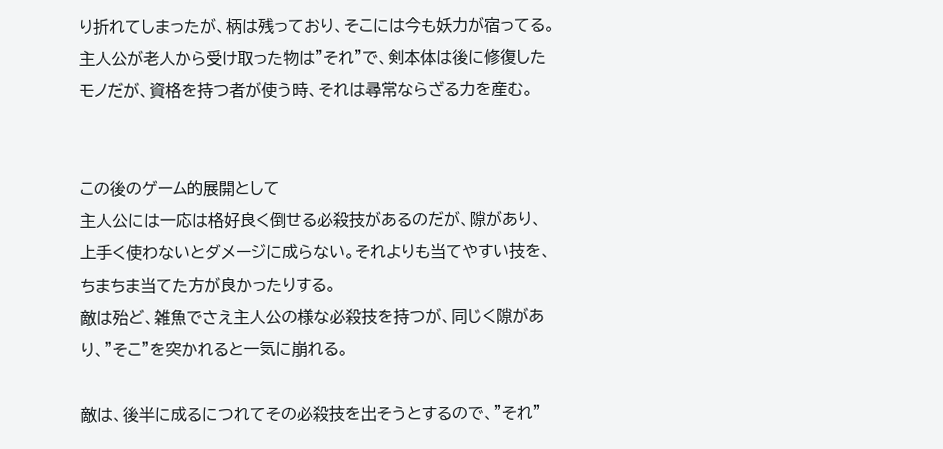り折れてしまったが、柄は残っており、そこには今も妖力が宿ってる。主人公が老人から受け取った物は”それ”で、剣本体は後に修復したモノだが、資格を持つ者が使う時、それは尋常ならざる力を産む。


この後のゲーム的展開として
主人公には一応は格好良く倒せる必殺技があるのだが、隙があり、上手く使わないとダメージに成らない。それよりも当てやすい技を、ちまちま当てた方が良かったりする。
敵は殆ど、雑魚でさえ主人公の様な必殺技を持つが、同じく隙があり、”そこ”を突かれると一気に崩れる。

敵は、後半に成るにつれてその必殺技を出そうとするので、”それ”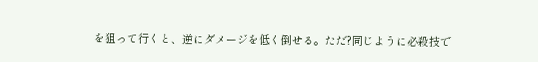を狙って行くと、逆にダメージを低く倒せる。ただ?同じように必殺技で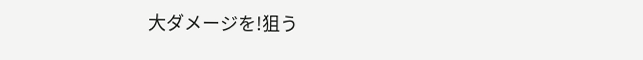大ダメージを!狙う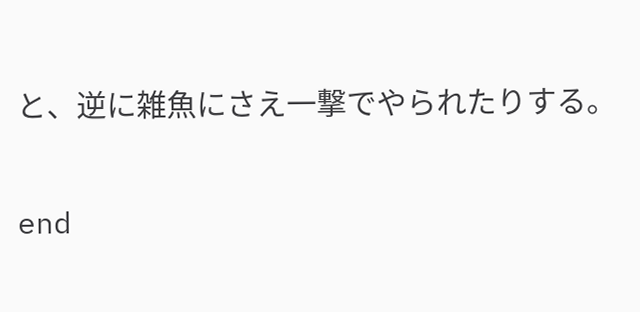と、逆に雑魚にさえ一撃でやられたりする。


end